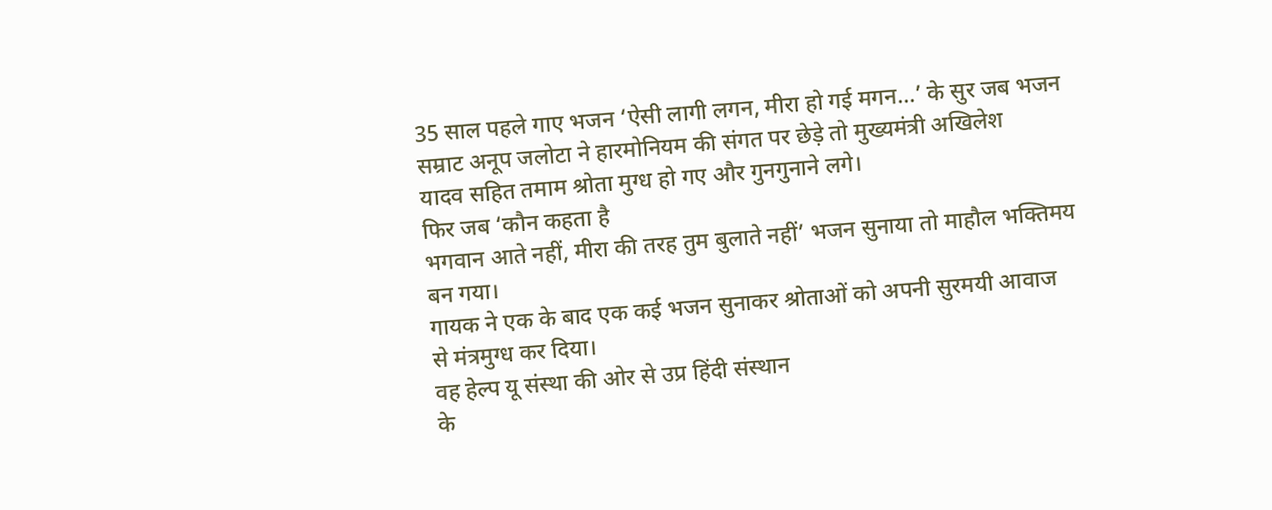35 साल पहले गाए भजन ‘ऐसी लागी लगन, मीरा हो गई मगन...’ के सुर जब भजन
सम्राट अनूप जलोटा ने हारमोनियम की संगत पर छेड़े तो मुख्यमंत्री अखिलेश
यादव सहित तमाम श्रोता मुग्ध हो गए और गुनगुनाने लगे।
फिर जब ‘कौन कहता है
भगवान आते नहीं, मीरा की तरह तुम बुलाते नहीं’ भजन सुनाया तो माहौल भक्तिमय
बन गया।
गायक ने एक के बाद एक कई भजन सुनाकर श्रोताओं को अपनी सुरमयी आवाज
से मंत्रमुग्ध कर दिया।
वह हेल्प यू संस्था की ओर से उप्र हिंदी संस्थान
के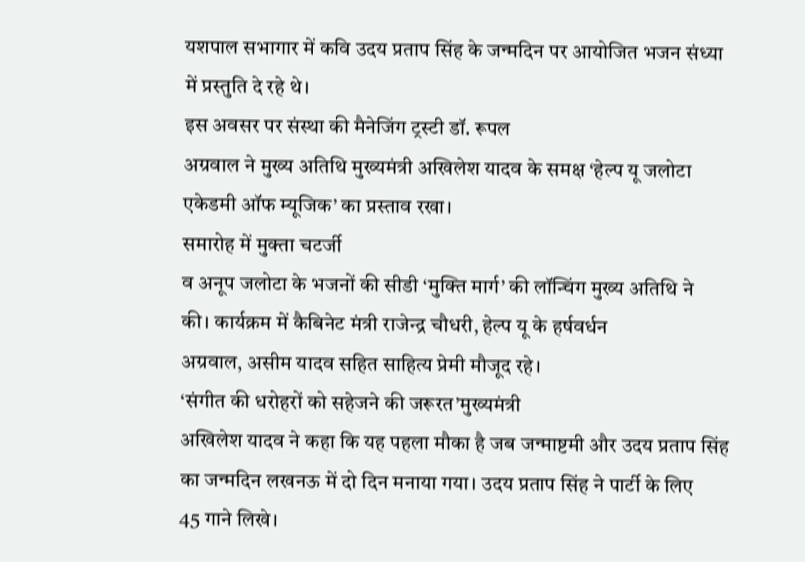यशपाल सभागार में कवि उदय प्रताप सिंह के जन्मदिन पर आयोजित भजन संध्या
में प्रस्तुति दे रहे थे।
इस अवसर पर संस्था की मैनेजिंग ट्रस्टी डॉ. रूपल
अग्रवाल ने मुख्य अतिथि मुख्यमंत्री अखिलेश यादव के समक्ष ‘हेल्प यू जलोटा
एकेडमी ऑफ म्यूजिक’ का प्रस्ताव रखा।
समारोह में मुक्ता चटर्जी
व अनूप जलोटा के भजनों की सीडी ‘मुक्ति मार्ग’ की लॉन्चिंग मुख्य अतिथि ने
की। कार्यक्रम में कैबिनेट मंत्री राजेन्द्र चौधरी, हेल्प यू के हर्षवर्धन
अग्रवाल, असीम यादव सहित साहित्य प्रेमी मौजूद रहे।
‘संगीत की धरोहरों को सहेजने की जरूरत’मुख्यमंत्री
अखिलेश यादव ने कहा कि यह पहला मौका है जब जन्माष्टमी और उदय प्रताप सिंह
का जन्मदिन लखनऊ में दो दिन मनाया गया। उदय प्रताप सिंह ने पार्टी के लिए
45 गाने लिखे।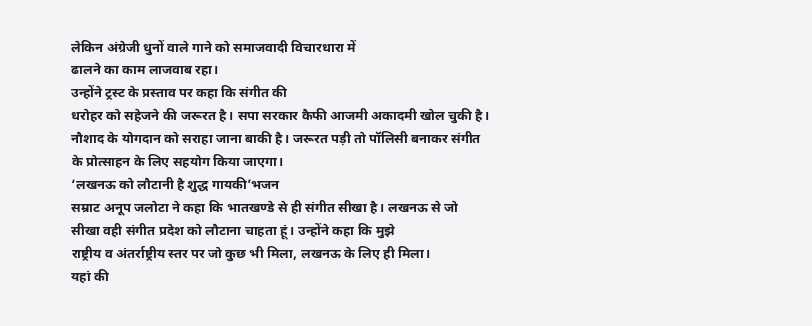लेकिन अंग्रेजी धुनों वाले गाने को समाजवादी विचारधारा में
ढालने का काम लाजवाब रहा।
उन्होंने ट्रस्ट के प्रस्ताव पर कहा कि संगीत की
धरोहर को सहेजने की जरूरत है। सपा सरकार कैफी आजमी अकादमी खोल चुकी है।
नौशाद के योगदान को सराहा जाना बाकी है। जरूरत पड़ी तो पॉलिसी बनाकर संगीत
के प्रोत्साहन के लिए सहयोग किया जाएगा।
‘लखनऊ को लौटानी है शुद्ध गायकी’भजन
सम्राट अनूप जलोटा ने कहा कि भातखण्डे से ही संगीत सीखा है। लखनऊ से जो
सीखा वही संगीत प्रदेश को लौटाना चाहता हूं। उन्होंने कहा कि मुझे
राष्ट्रीय व अंतर्राष्ट्रीय स्तर पर जो कुछ भी मिला, लखनऊ के लिए ही मिला।
यहां की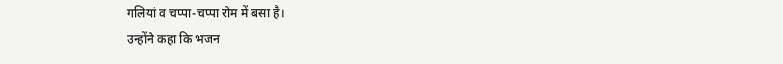गलियां व चप्पा-चप्पा रोम में बसा है।
उन्होंने कहा कि भजन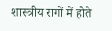शास्त्रीय रागों में होते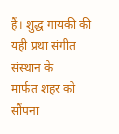हैं। शुद्ध गायकी की यही प्रथा संगीत संस्थान के
मार्फत शहर को सौंपना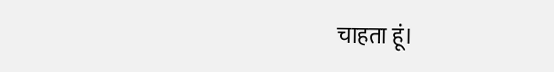चाहता हूं।